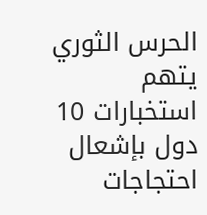الحرس الثوري يتهم استخبارات 10 دول بإشعال احتجاجات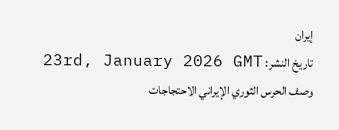إيران
تاريخ النشر: 23rd, January 2026 GMT
وصف الحرس الثوري الإيراني الاحتجاجات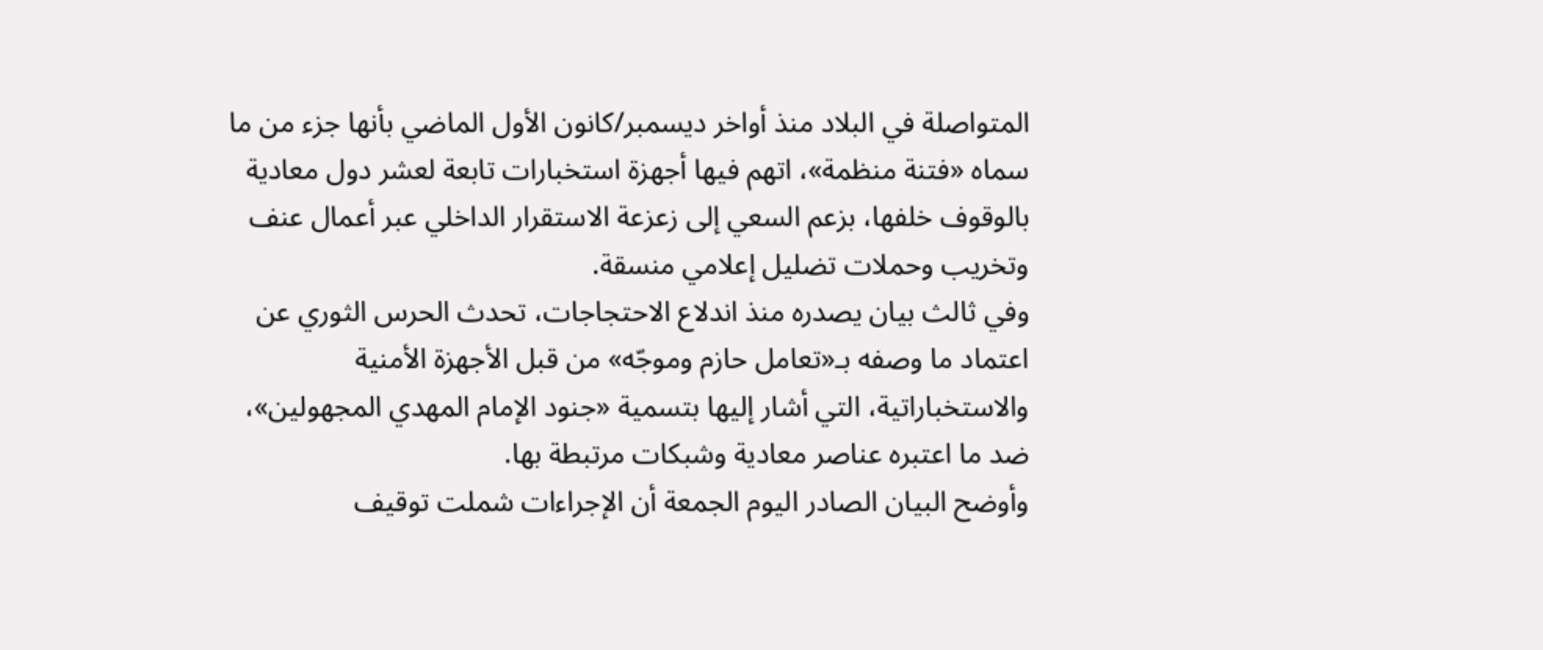المتواصلة في البلاد منذ أواخر ديسمبر/كانون الأول الماضي بأنها جزء من ما سماه «فتنة منظمة»، اتهم فيها أجهزة استخبارات تابعة لعشر دول معادية بالوقوف خلفها، بزعم السعي إلى زعزعة الاستقرار الداخلي عبر أعمال عنف وتخريب وحملات تضليل إعلامي منسقة.
وفي ثالث بيان يصدره منذ اندلاع الاحتجاجات، تحدث الحرس الثوري عن اعتماد ما وصفه بـ«تعامل حازم وموجّه» من قبل الأجهزة الأمنية والاستخباراتية، التي أشار إليها بتسمية «جنود الإمام المهدي المجهولين»، ضد ما اعتبره عناصر معادية وشبكات مرتبطة بها.
وأوضح البيان الصادر اليوم الجمعة أن الإجراءات شملت توقيف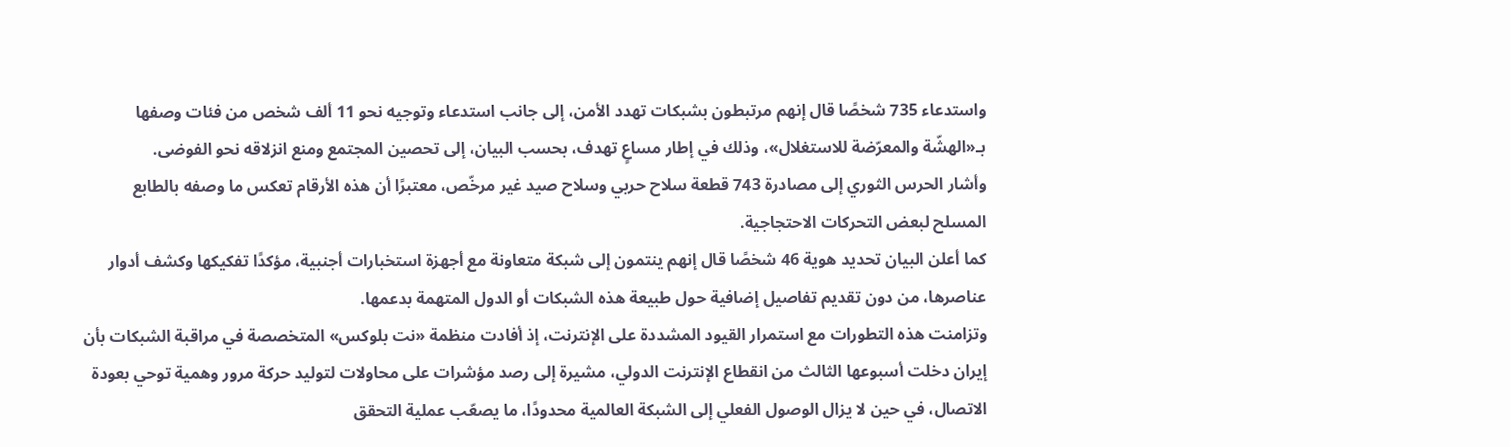واستدعاء 735 شخصًا قال إنهم مرتبطون بشبكات تهدد الأمن، إلى جانب استدعاء وتوجيه نحو 11 ألف شخص من فئات وصفها بـ«الهشّة والمعرّضة للاستغلال»، وذلك في إطار مساعٍ تهدف، بحسب البيان، إلى تحصين المجتمع ومنع انزلاقه نحو الفوضى.
وأشار الحرس الثوري إلى مصادرة 743 قطعة سلاح حربي وسلاح صيد غير مرخّص، معتبرًا أن هذه الأرقام تعكس ما وصفه بالطابع المسلح لبعض التحركات الاحتجاجية.
كما أعلن البيان تحديد هوية 46 شخصًا قال إنهم ينتمون إلى شبكة متعاونة مع أجهزة استخبارات أجنبية، مؤكدًا تفكيكها وكشف أدوار عناصرها، من دون تقديم تفاصيل إضافية حول طبيعة هذه الشبكات أو الدول المتهمة بدعمها.
وتزامنت هذه التطورات مع استمرار القيود المشددة على الإنترنت، إذ أفادت منظمة «نت بلوكس» المتخصصة في مراقبة الشبكات بأن إيران دخلت أسبوعها الثالث من انقطاع الإنترنت الدولي، مشيرة إلى رصد مؤشرات على محاولات لتوليد حركة مرور وهمية توحي بعودة الاتصال، في حين لا يزال الوصول الفعلي إلى الشبكة العالمية محدودًا، ما يصعّب عملية التحقق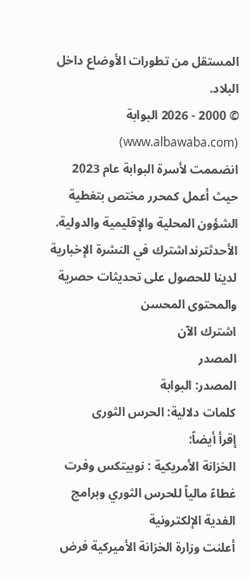المستقل من تطورات الأوضاع داخل البلاد.
© 2000 - 2026 البوابة (www.albawaba.com)
انضممت لأسرة البوابة عام 2023 حيث أعمل كمحرر مختص بتغطية الشؤون المحلية والإقليمية والدولية.
الأحدثترنداشترك في النشرة الإخبارية لدينا للحصول على تحديثات حصرية والمحتوى المحسن
اشترك الآن
المصدر
المصدر: البوابة
كلمات دلالية: الحرس الثوری
إقرأ أيضاً:
الخزانة الأمريكية : نوبيتكس وفرت غطاءً مالياً للحرس الثوري وبرامج الفدية الإلكترونية
أعلنت وزارة الخزانة الأميركية فرض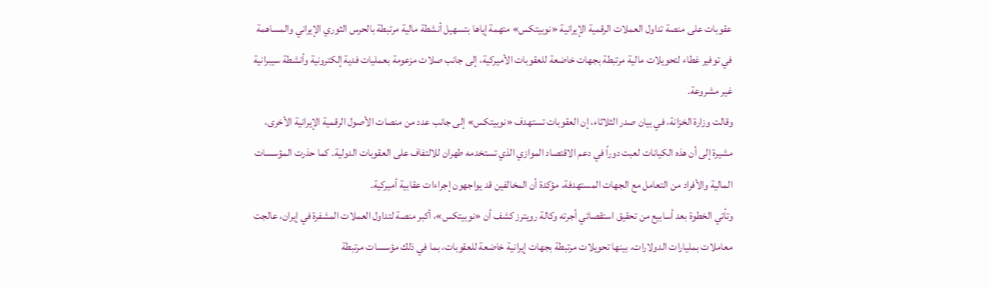عقوبات على منصة تداول العملات الرقمية الإيرانية «نوبيتكس» متهمة إياها بتسهيل أنشطة مالية مرتبطة بالحرس الثوري الإيراني والمساهمة في توفير غطاء لتحويلات مالية مرتبطة بجهات خاضعة للعقوبات الأميركية، إلى جانب صلات مزعومة بعمليات فدية إلكترونية وأنشطة سيبرانية غير مشروعة.
وقالت وزارة الخزانة، في بيان صدر الثلاثاء، إن العقوبات تستهدف «نوبيتكس» إلى جانب عدد من منصات الأصول الرقمية الإيرانية الأخرى، مشيرة إلى أن هذه الكيانات لعبت دوراً في دعم الاقتصاد الموازي الذي تستخدمه طهران للالتفاف على العقوبات الدولية. كما حذرت المؤسسات المالية والأفراد من التعامل مع الجهات المستهدفة، مؤكدة أن المخالفين قد يواجهون إجراءات عقابية أميركية.
وتأتي الخطوة بعد أسابيع من تحقيق استقصائي أجرته وكالة رويترز كشف أن «نوبيتكس»، أكبر منصة لتداول العملات المشفرة في إيران، عالجت معاملات بمليارات الدولارات، بينها تحويلات مرتبطة بجهات إيرانية خاضعة للعقوبات، بما في ذلك مؤسسات مرتبطة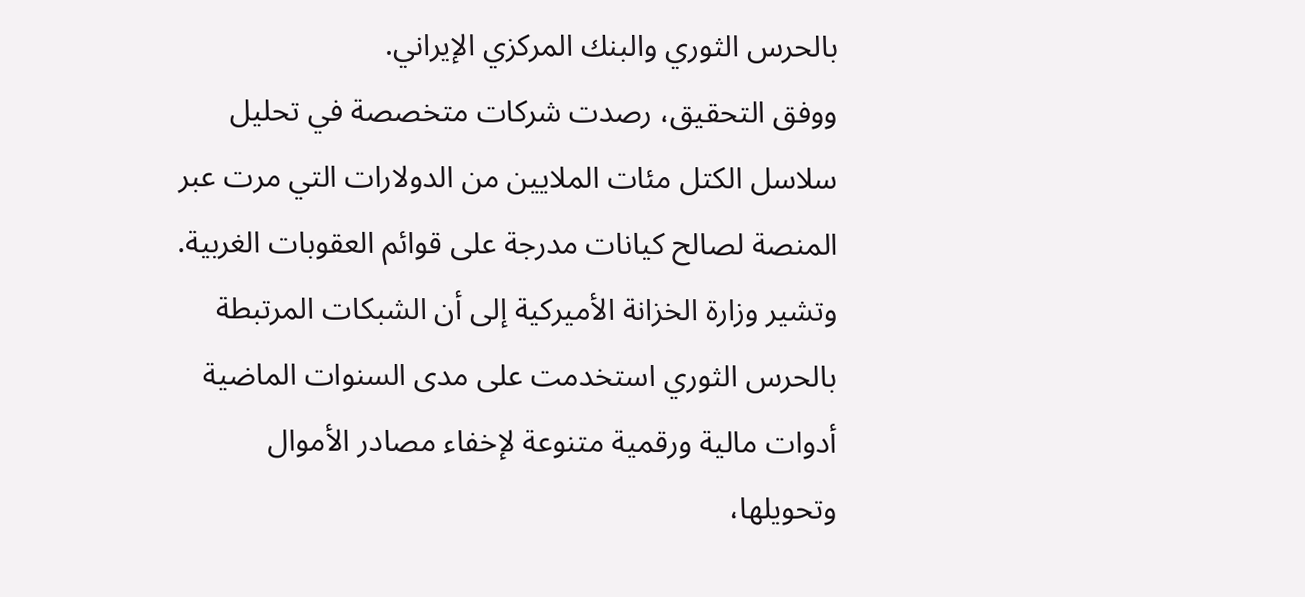بالحرس الثوري والبنك المركزي الإيراني.
ووفق التحقيق، رصدت شركات متخصصة في تحليل سلاسل الكتل مئات الملايين من الدولارات التي مرت عبر المنصة لصالح كيانات مدرجة على قوائم العقوبات الغربية.
وتشير وزارة الخزانة الأميركية إلى أن الشبكات المرتبطة بالحرس الثوري استخدمت على مدى السنوات الماضية أدوات مالية ورقمية متنوعة لإخفاء مصادر الأموال وتحويلها،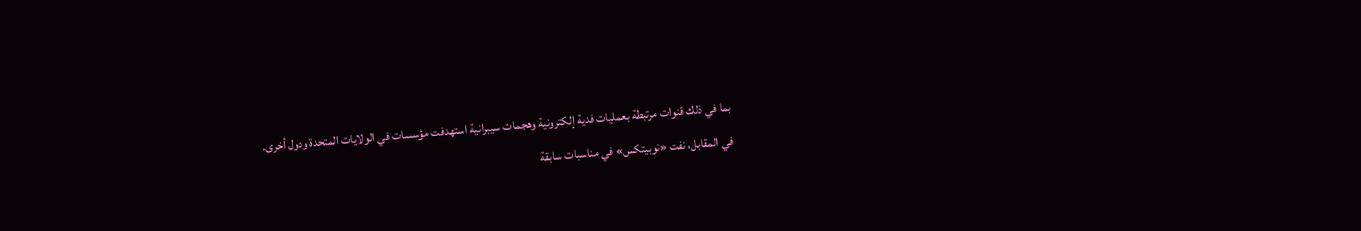بما في ذلك قنوات مرتبطة بعمليات فدية إلكترونية وهجمات سيبرانية استهدفت مؤسسات في الولايات المتحدة ودول أخرى.
في المقابل، نفت «نوبيتكس» في مناسبات سابقة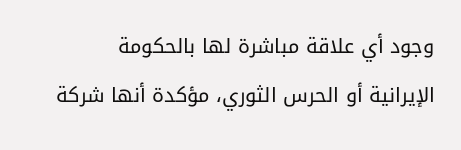وجود أي علاقة مباشرة لها بالحكومة الإيرانية أو الحرس الثوري، مؤكدة أنها شركة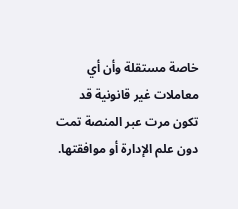خاصة مستقلة وأن أي معاملات غير قانونية قد تكون مرت عبر المنصة تمت دون علم الإدارة أو موافقتها.